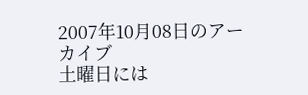2007年10月08日のアーカイブ
土曜日には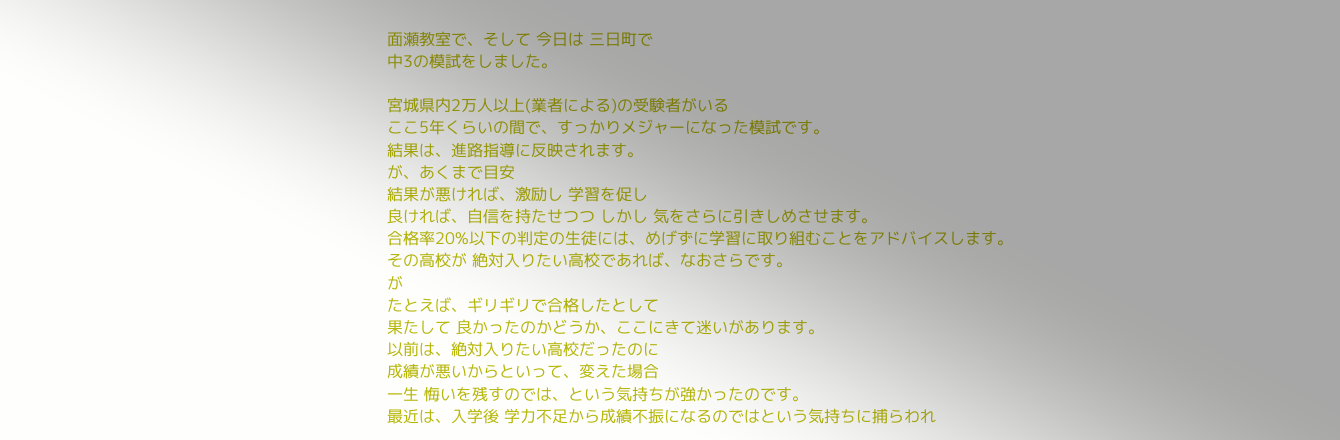面瀬教室で、そして 今日は 三日町で
中3の模試をしました。

宮城県内2万人以上(業者による)の受験者がいる
ここ5年くらいの間で、すっかりメジャーになった模試です。
結果は、進路指導に反映されます。
が、あくまで目安
結果が悪ければ、激励し 学習を促し
良ければ、自信を持たせつつ しかし 気をさらに引きしめさせます。
合格率20%以下の判定の生徒には、めげずに学習に取り組むことをアドバイスします。
その高校が 絶対入りたい高校であれば、なおさらです。
が
たとえば、ギリギリで合格したとして
果たして 良かったのかどうか、ここにきて迷いがあります。
以前は、絶対入りたい高校だったのに
成績が悪いからといって、変えた場合
一生 悔いを残すのでは、という気持ちが強かったのです。
最近は、入学後 学力不足から成績不振になるのではという気持ちに捕らわれ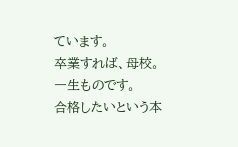ています。
卒業すれば、母校。
一生ものです。
合格したいという本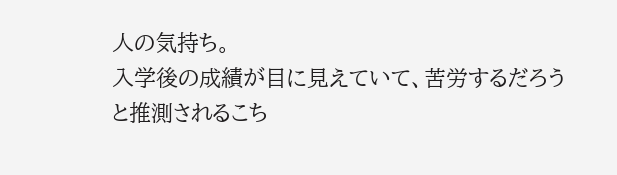人の気持ち。
入学後の成績が目に見えていて、苦労するだろう
と推測されるこち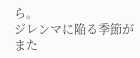ら。
ジレンマに陥る季節がまた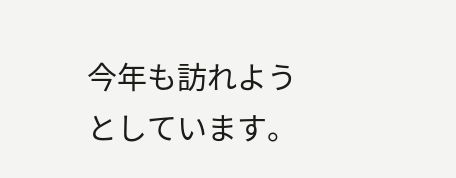今年も訪れようとしています。